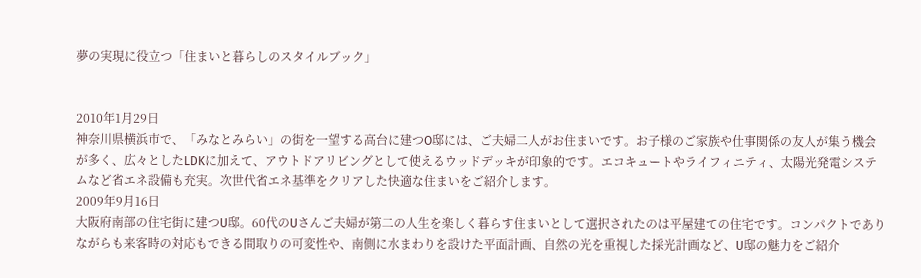夢の実現に役立つ「住まいと暮らしのスタイルブック」


2010年1月29日
神奈川県横浜市で、「みなとみらい」の街を一望する高台に建つO邸には、ご夫婦二人がお住まいです。お子様のご家族や仕事関係の友人が集う機会が多く、広々としたLDKに加えて、アウトドアリビングとして使えるウッドデッキが印象的です。エコキュートやライフィニティ、太陽光発電システムなど省エネ設備も充実。次世代省エネ基準をクリアした快適な住まいをご紹介します。
2009年9月16日
大阪府南部の住宅街に建つU邸。60代のUさんご夫婦が第二の人生を楽しく暮らす住まいとして選択されたのは平屋建ての住宅です。コンパクトでありながらも来客時の対応もできる間取りの可変性や、南側に水まわりを設けた平面計画、自然の光を重視した採光計画など、U邸の魅力をご紹介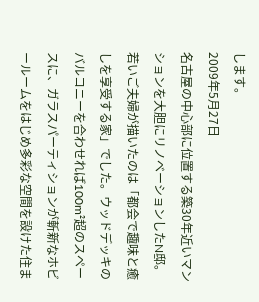します。
2009年5月27日
名古屋の中心部に位置する築30年近いマンションを大胆にリノベーションしたN邸。若いご夫婦が描いたのは「都会で趣味と癒しを享受する家」でした。ウッドデッキのバルコニーを合わせれば100m²超のスペースに、ガラスパーティションが斬新なホビールームをはじめ多彩な空間を設けた住ま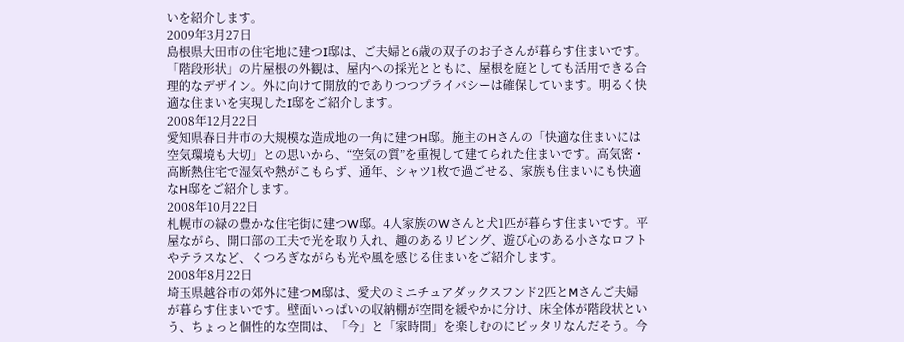いを紹介します。
2009年3月27日
島根県大田市の住宅地に建つI邸は、ご夫婦と6歳の双子のお子さんが暮らす住まいです。「階段形状」の片屋根の外観は、屋内への採光とともに、屋根を庭としても活用できる合理的なデザイン。外に向けて開放的でありつつプライバシーは確保しています。明るく快適な住まいを実現したI邸をご紹介します。
2008年12月22日
愛知県春日井市の大規模な造成地の一角に建つH邸。施主のHさんの「快適な住まいには空気環境も大切」との思いから、“空気の質”を重視して建てられた住まいです。高気密・高断熱住宅で湿気や熱がこもらず、通年、シャツ1枚で過ごせる、家族も住まいにも快適なH邸をご紹介します。
2008年10月22日
札幌市の緑の豊かな住宅街に建つW邸。4人家族のWさんと犬1匹が暮らす住まいです。平屋ながら、開口部の工夫で光を取り入れ、趣のあるリビング、遊び心のある小さなロフトやテラスなど、くつろぎながらも光や風を感じる住まいをご紹介します。
2008年8月22日
埼玉県越谷市の郊外に建つM邸は、愛犬のミニチュアダックスフンド2匹とMさんご夫婦が暮らす住まいです。壁面いっぱいの収納棚が空間を緩やかに分け、床全体が階段状という、ちょっと個性的な空間は、「今」と「家時間」を楽しむのにピッタリなんだそう。今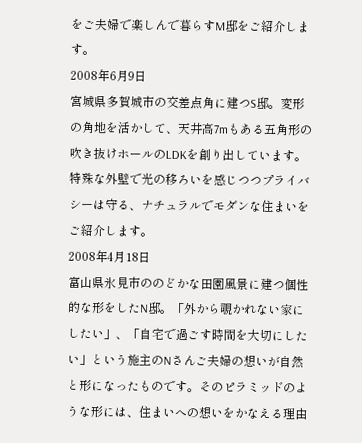をご夫婦で楽しんで暮らすM邸をご紹介します。
2008年6月9日
宮城県多賀城市の交差点角に建つS邸。変形の角地を活かして、天井高7mもある五角形の吹き抜けホールのLDKを創り出しています。特殊な外壁で光の移ろいを感じつつプライバシーは守る、ナチュラルでモダンな住まいをご紹介します。
2008年4月18日
富山県氷見市ののどかな田園風景に建つ個性的な形をしたN邸。「外から覗かれない家にしたい」、「自宅で過ごす時間を大切にしたい」という施主のNさんご夫婦の想いが自然と形になったものです。そのピラミッドのような形には、住まいへの想いをかなえる理由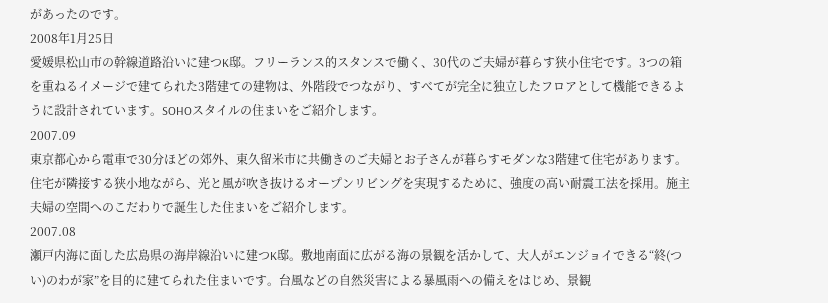があったのです。
2008年1月25日
愛媛県松山市の幹線道路沿いに建つK邸。フリーランス的スタンスで働く、30代のご夫婦が暮らす狭小住宅です。3つの箱を重ねるイメージで建てられた3階建ての建物は、外階段でつながり、すべてが完全に独立したフロアとして機能できるように設計されています。SOHOスタイルの住まいをご紹介します。
2007.09
東京都心から電車で30分ほどの郊外、東久留米市に共働きのご夫婦とお子さんが暮らすモダンな3階建て住宅があります。住宅が隣接する狭小地ながら、光と風が吹き抜けるオープンリビングを実現するために、強度の高い耐震工法を採用。施主夫婦の空間へのこだわりで誕生した住まいをご紹介します。
2007.08
瀬戸内海に面した広島県の海岸線沿いに建つK邸。敷地南面に広がる海の景観を活かして、大人がエンジョイできる“終(つい)のわが家”を目的に建てられた住まいです。台風などの自然災害による暴風雨への備えをはじめ、景観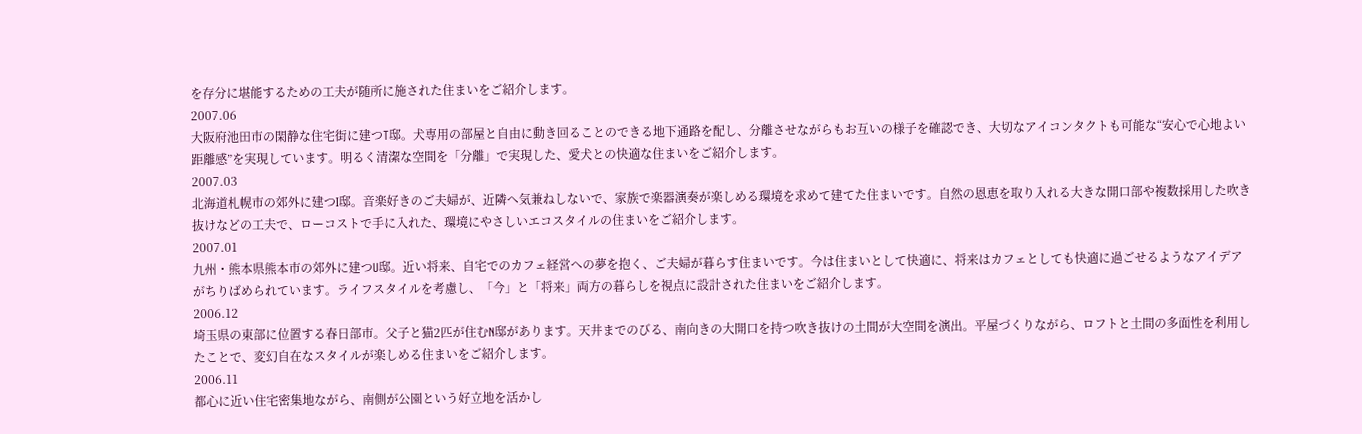を存分に堪能するための工夫が随所に施された住まいをご紹介します。
2007.06
大阪府池田市の閑静な住宅街に建つT邸。犬専用の部屋と自由に動き回ることのできる地下通路を配し、分離させながらもお互いの様子を確認でき、大切なアイコンタクトも可能な“安心で心地よい距離感”を実現しています。明るく清潔な空間を「分離」で実現した、愛犬との快適な住まいをご紹介します。
2007.03
北海道札幌市の郊外に建つI邸。音楽好きのご夫婦が、近隣へ気兼ねしないで、家族で楽器演奏が楽しめる環境を求めて建てた住まいです。自然の恩恵を取り入れる大きな開口部や複数採用した吹き抜けなどの工夫で、ローコストで手に入れた、環境にやさしいエコスタイルの住まいをご紹介します。
2007.01
九州・熊本県熊本市の郊外に建つU邸。近い将来、自宅でのカフェ経営への夢を抱く、ご夫婦が暮らす住まいです。今は住まいとして快適に、将来はカフェとしても快適に過ごせるようなアイデアがちりばめられています。ライフスタイルを考慮し、「今」と「将来」両方の暮らしを視点に設計された住まいをご紹介します。
2006.12
埼玉県の東部に位置する春日部市。父子と猫2匹が住むN邸があります。天井までのびる、南向きの大開口を持つ吹き抜けの土間が大空間を演出。平屋づくりながら、ロフトと土間の多面性を利用したことで、変幻自在なスタイルが楽しめる住まいをご紹介します。
2006.11
都心に近い住宅密集地ながら、南側が公園という好立地を活かし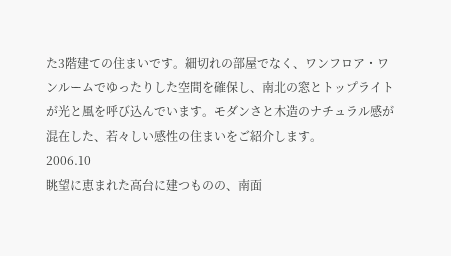た3階建ての住まいです。細切れの部屋でなく、ワンフロア・ワンルームでゆったりした空間を確保し、南北の窓とトップライトが光と風を呼び込んでいます。モダンさと木造のナチュラル感が混在した、若々しい感性の住まいをご紹介します。
2006.10
眺望に恵まれた高台に建つものの、南面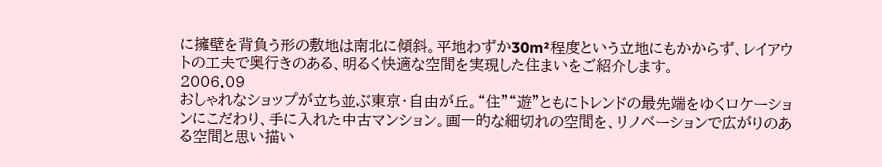に擁壁を背負う形の敷地は南北に傾斜。平地わずか30m²程度という立地にもかからず、レイアウトの工夫で奥行きのある、明るく快適な空間を実現した住まいをご紹介します。
2006.09
おしゃれなショップが立ち並ぶ東京・自由が丘。“住”“遊”ともにトレンドの最先端をゆくロケーションにこだわり、手に入れた中古マンション。画一的な細切れの空間を、リノベーションで広がりのある空間と思い描い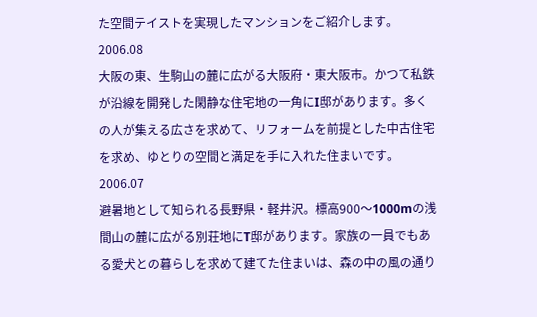た空間テイストを実現したマンションをご紹介します。
2006.08
大阪の東、生駒山の麓に広がる大阪府・東大阪市。かつて私鉄が沿線を開発した閑静な住宅地の一角にI邸があります。多くの人が集える広さを求めて、リフォームを前提とした中古住宅を求め、ゆとりの空間と満足を手に入れた住まいです。
2006.07
避暑地として知られる長野県・軽井沢。標高900〜1000mの浅間山の麓に広がる別荘地にT邸があります。家族の一員でもある愛犬との暮らしを求めて建てた住まいは、森の中の風の通り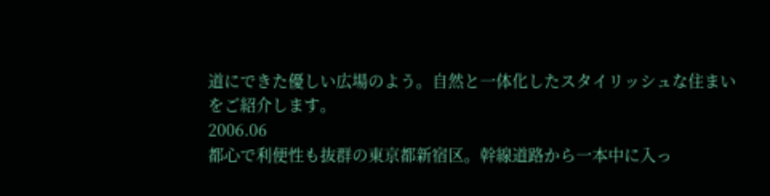道にできた優しい広場のよう。自然と一体化したスタイリッシュな住まいをご紹介します。
2006.06
都心で利便性も抜群の東京都新宿区。幹線道路から一本中に入っ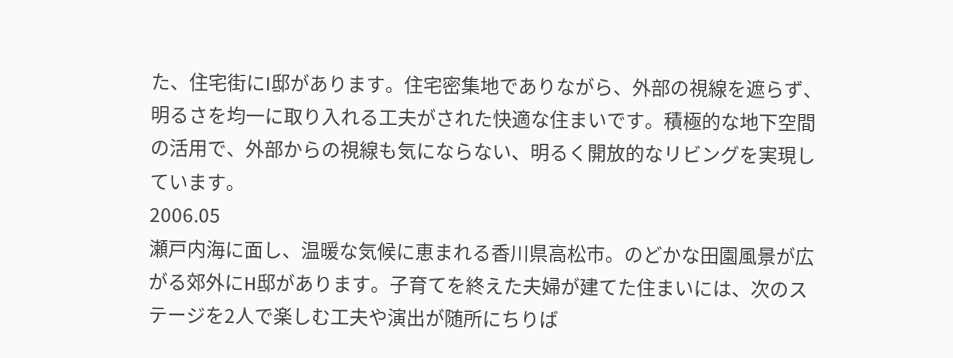た、住宅街にI邸があります。住宅密集地でありながら、外部の視線を遮らず、明るさを均一に取り入れる工夫がされた快適な住まいです。積極的な地下空間の活用で、外部からの視線も気にならない、明るく開放的なリビングを実現しています。
2006.05
瀬戸内海に面し、温暖な気候に恵まれる香川県高松市。のどかな田園風景が広がる郊外にH邸があります。子育てを終えた夫婦が建てた住まいには、次のステージを2人で楽しむ工夫や演出が随所にちりば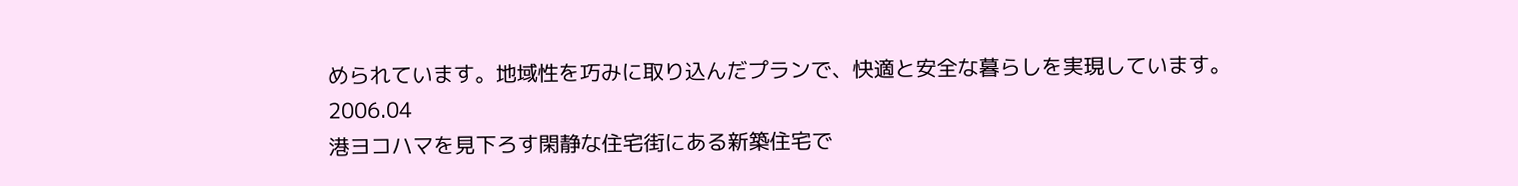められています。地域性を巧みに取り込んだプランで、快適と安全な暮らしを実現しています。
2006.04
港ヨコハマを見下ろす閑静な住宅街にある新築住宅で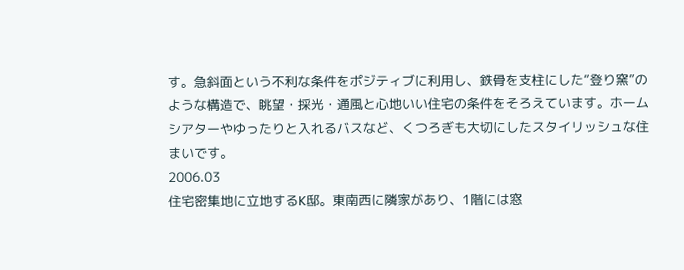す。急斜面という不利な条件をポジティブに利用し、鉄骨を支柱にした“登り窯”のような構造で、眺望・採光・通風と心地いい住宅の条件をそろえています。ホームシアターやゆったりと入れるバスなど、くつろぎも大切にしたスタイリッシュな住まいです。
2006.03
住宅密集地に立地するK邸。東南西に隣家があり、1階には窓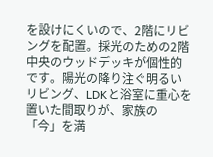を設けにくいので、2階にリビングを配置。採光のための2階中央のウッドデッキが個性的です。陽光の降り注ぐ明るいリビング、LDKと浴室に重心を置いた間取りが、家族の「今」を満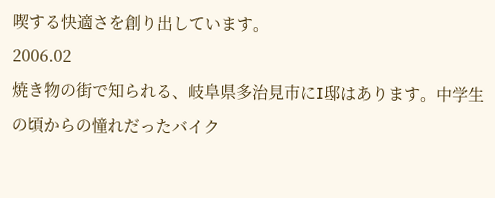喫する快適さを創り出しています。
2006.02
焼き物の街で知られる、岐阜県多治見市にI邸はあります。中学生の頃からの憧れだったバイク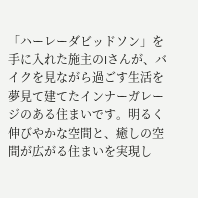「ハーレーダビッドソン」を手に入れた施主のIさんが、バイクを見ながら過ごす生活を夢見て建てたインナーガレージのある住まいです。明るく伸びやかな空間と、癒しの空間が広がる住まいを実現し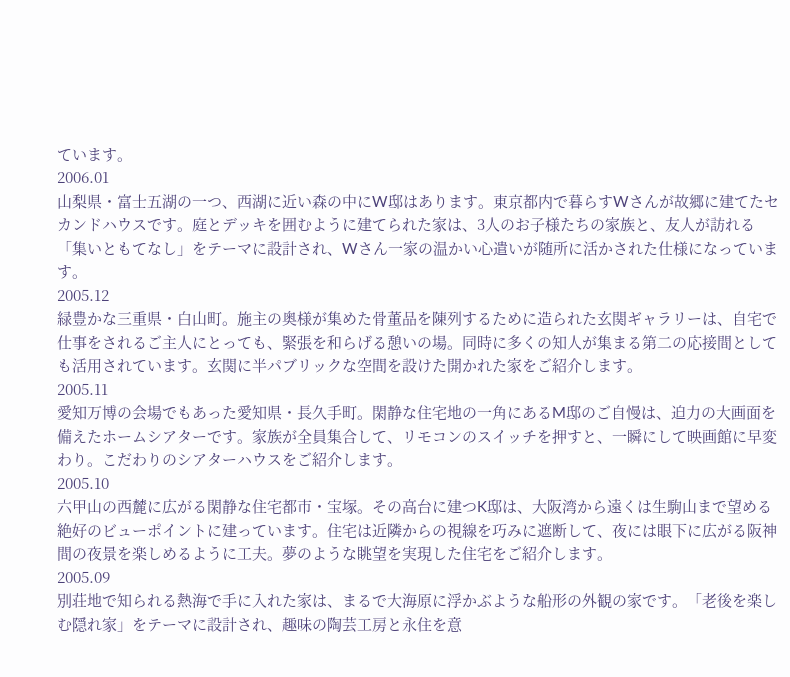ています。
2006.01
山梨県・富士五湖の一つ、西湖に近い森の中にW邸はあります。東京都内で暮らすWさんが故郷に建てたセカンドハウスです。庭とデッキを囲むように建てられた家は、3人のお子様たちの家族と、友人が訪れる「集いともてなし」をテーマに設計され、Wさん一家の温かい心遣いが随所に活かされた仕様になっています。
2005.12
緑豊かな三重県・白山町。施主の奥様が集めた骨董品を陳列するために造られた玄関ギャラリーは、自宅で仕事をされるご主人にとっても、緊張を和らげる憩いの場。同時に多くの知人が集まる第二の応接間としても活用されています。玄関に半パブリックな空間を設けた開かれた家をご紹介します。
2005.11
愛知万博の会場でもあった愛知県・長久手町。閑静な住宅地の一角にあるM邸のご自慢は、迫力の大画面を備えたホームシアターです。家族が全員集合して、リモコンのスイッチを押すと、一瞬にして映画館に早変わり。こだわりのシアターハウスをご紹介します。
2005.10
六甲山の西麓に広がる閑静な住宅都市・宝塚。その高台に建つK邸は、大阪湾から遠くは生駒山まで望める絶好のビューポイントに建っています。住宅は近隣からの視線を巧みに遮断して、夜には眼下に広がる阪神間の夜景を楽しめるように工夫。夢のような眺望を実現した住宅をご紹介します。
2005.09
別荘地で知られる熱海で手に入れた家は、まるで大海原に浮かぶような船形の外観の家です。「老後を楽しむ隠れ家」をテーマに設計され、趣味の陶芸工房と永住を意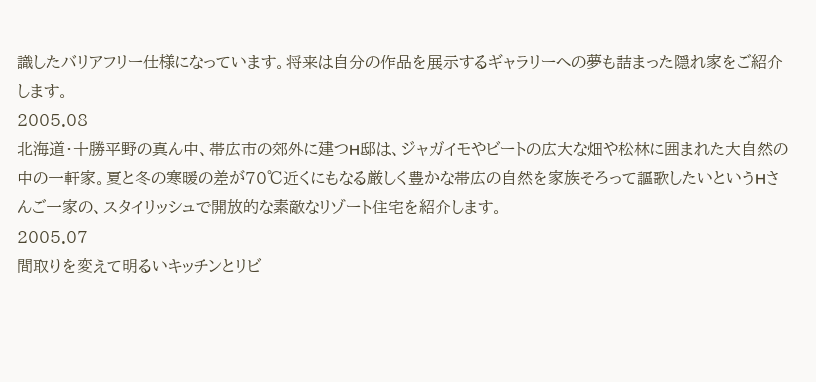識したバリアフリー仕様になっています。将来は自分の作品を展示するギャラリーへの夢も詰まった隠れ家をご紹介します。
2005.08
北海道・十勝平野の真ん中、帯広市の郊外に建つH邸は、ジャガイモやビートの広大な畑や松林に囲まれた大自然の中の一軒家。夏と冬の寒暖の差が70℃近くにもなる厳しく豊かな帯広の自然を家族そろって謳歌したいというHさんご一家の、スタイリッシュで開放的な素敵なリゾート住宅を紹介します。
2005.07
間取りを変えて明るいキッチンとリビ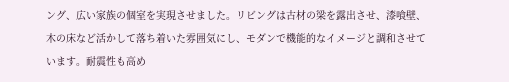ング、広い家族の個室を実現させました。リビングは古材の梁を露出させ、漆喰壁、木の床など活かして落ち着いた雰囲気にし、モダンで機能的なイメージと調和させています。耐震性も高め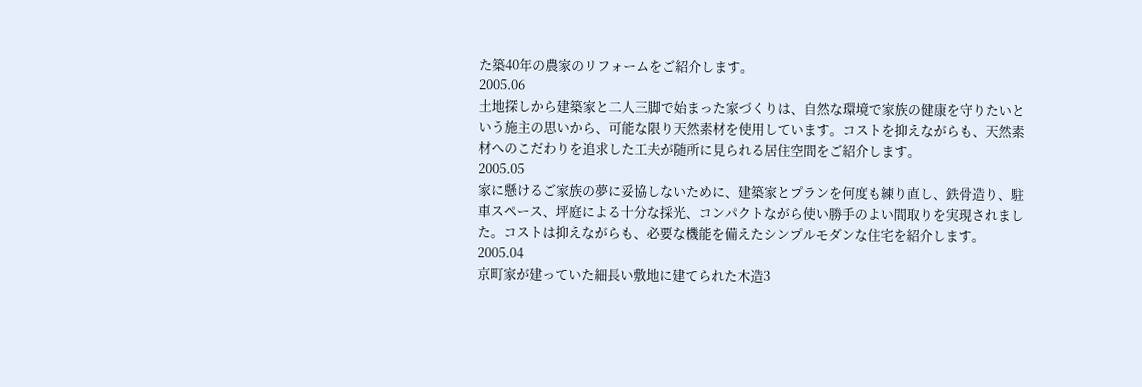た築40年の農家のリフォームをご紹介します。
2005.06
土地探しから建築家と二人三脚で始まった家づくりは、自然な環境で家族の健康を守りたいという施主の思いから、可能な限り天然素材を使用しています。コストを抑えながらも、天然素材へのこだわりを追求した工夫が随所に見られる居住空間をご紹介します。
2005.05
家に懸けるご家族の夢に妥協しないために、建築家とプランを何度も練り直し、鉄骨造り、駐車スペース、坪庭による十分な採光、コンパクトながら使い勝手のよい間取りを実現されました。コストは抑えながらも、必要な機能を備えたシンプルモダンな住宅を紹介します。
2005.04
京町家が建っていた細長い敷地に建てられた木造3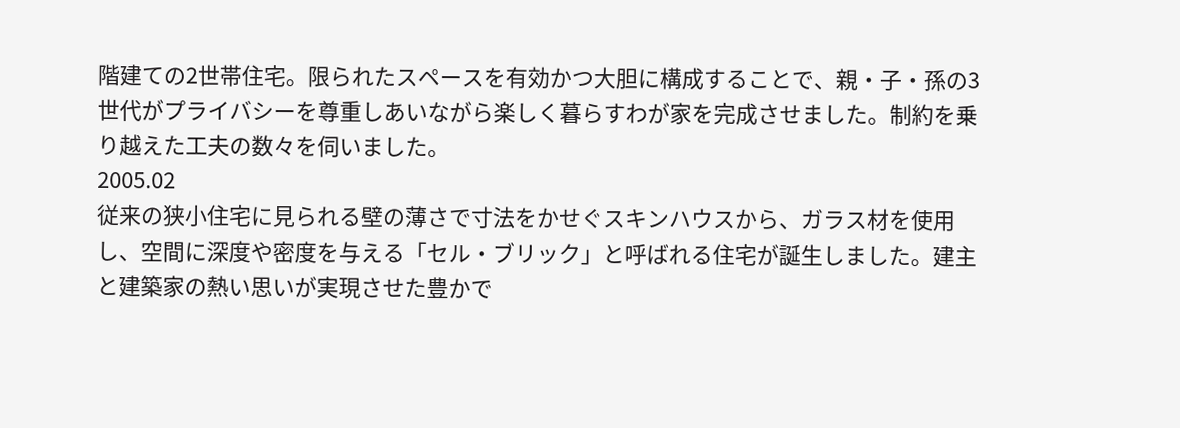階建ての2世帯住宅。限られたスペースを有効かつ大胆に構成することで、親・子・孫の3世代がプライバシーを尊重しあいながら楽しく暮らすわが家を完成させました。制約を乗り越えた工夫の数々を伺いました。
2005.02
従来の狭小住宅に見られる壁の薄さで寸法をかせぐスキンハウスから、ガラス材を使用し、空間に深度や密度を与える「セル・ブリック」と呼ばれる住宅が誕生しました。建主と建築家の熱い思いが実現させた豊かで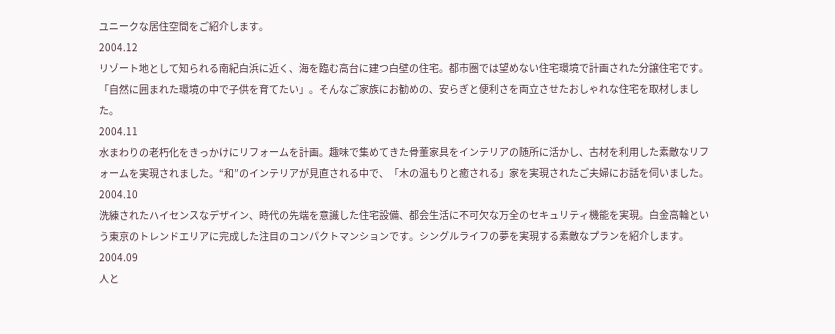ユニークな居住空間をご紹介します。
2004.12
リゾート地として知られる南紀白浜に近く、海を臨む高台に建つ白壁の住宅。都市圏では望めない住宅環境で計画された分譲住宅です。「自然に囲まれた環境の中で子供を育てたい」。そんなご家族にお勧めの、安らぎと便利さを両立させたおしゃれな住宅を取材しました。
2004.11
水まわりの老朽化をきっかけにリフォームを計画。趣味で集めてきた骨董家具をインテリアの随所に活かし、古材を利用した素敵なリフォームを実現されました。“和”のインテリアが見直される中で、「木の温もりと癒される」家を実現されたご夫婦にお話を伺いました。
2004.10
洗練されたハイセンスなデザイン、時代の先端を意識した住宅設備、都会生活に不可欠な万全のセキュリティ機能を実現。白金高輪という東京のトレンドエリアに完成した注目のコンパクトマンションです。シングルライフの夢を実現する素敵なプランを紹介します。
2004.09
人と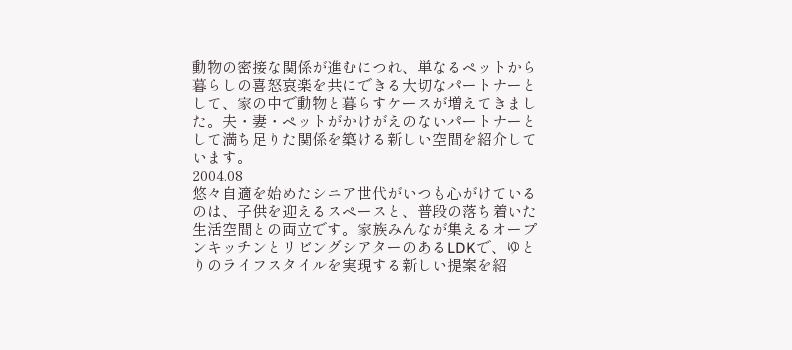動物の密接な関係が進むにつれ、単なるペットから暮らしの喜怒哀楽を共にできる大切なパートナーとして、家の中で動物と暮らすケースが増えてきました。夫・妻・ペットがかけがえのないパートナーとして満ち足りた関係を築ける新しい空間を紹介しています。
2004.08
悠々自適を始めたシニア世代がいつも心がけているのは、子供を迎えるスペースと、普段の落ち着いた生活空間との両立です。家族みんなが集えるオープンキッチンとリビングシアターのあるLDKで、ゆとりのライフスタイルを実現する新しい提案を紹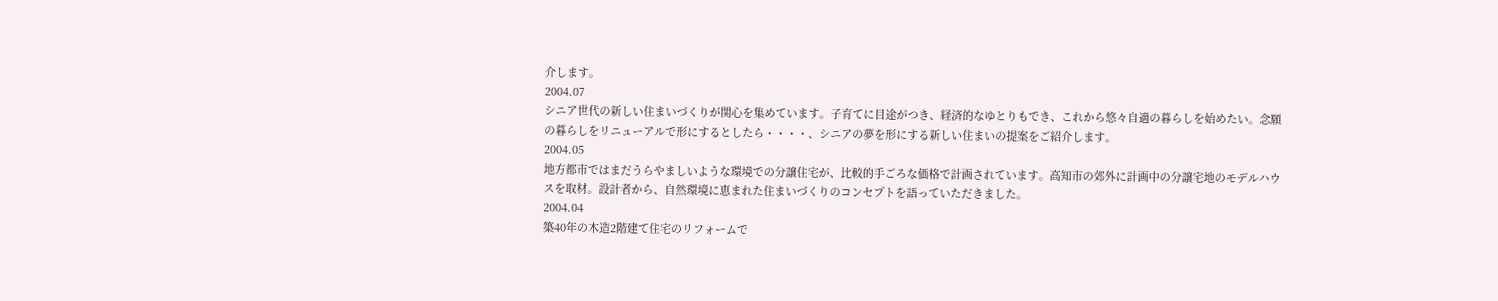介します。
2004.07
シニア世代の新しい住まいづくりが関心を集めています。子育てに目途がつき、経済的なゆとりもでき、これから悠々自適の暮らしを始めたい。念願の暮らしをリニューアルで形にするとしたら・・・・、シニアの夢を形にする新しい住まいの提案をご紹介します。
2004.05
地方都市ではまだうらやましいような環境での分譲住宅が、比較的手ごろな価格で計画されています。高知市の郊外に計画中の分譲宅地のモデルハウスを取材。設計者から、自然環境に恵まれた住まいづくりのコンセプトを語っていただきました。
2004.04
築40年の木造2階建て住宅のリフォームで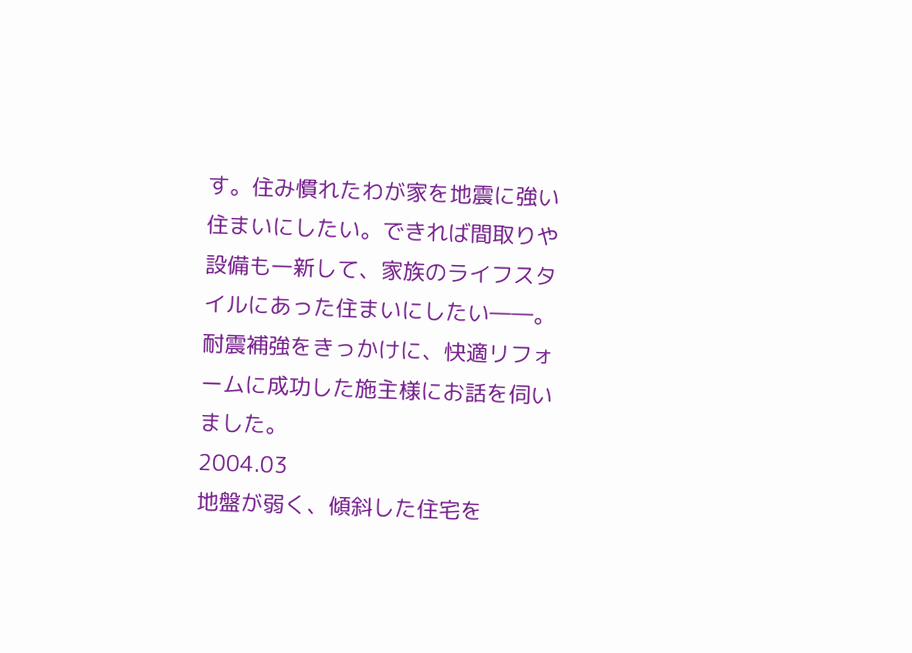す。住み慣れたわが家を地震に強い住まいにしたい。できれば間取りや設備も一新して、家族のライフスタイルにあった住まいにしたい――。耐震補強をきっかけに、快適リフォームに成功した施主様にお話を伺いました。
2004.03
地盤が弱く、傾斜した住宅を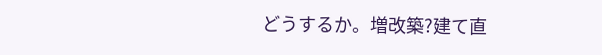どうするか。増改築?建て直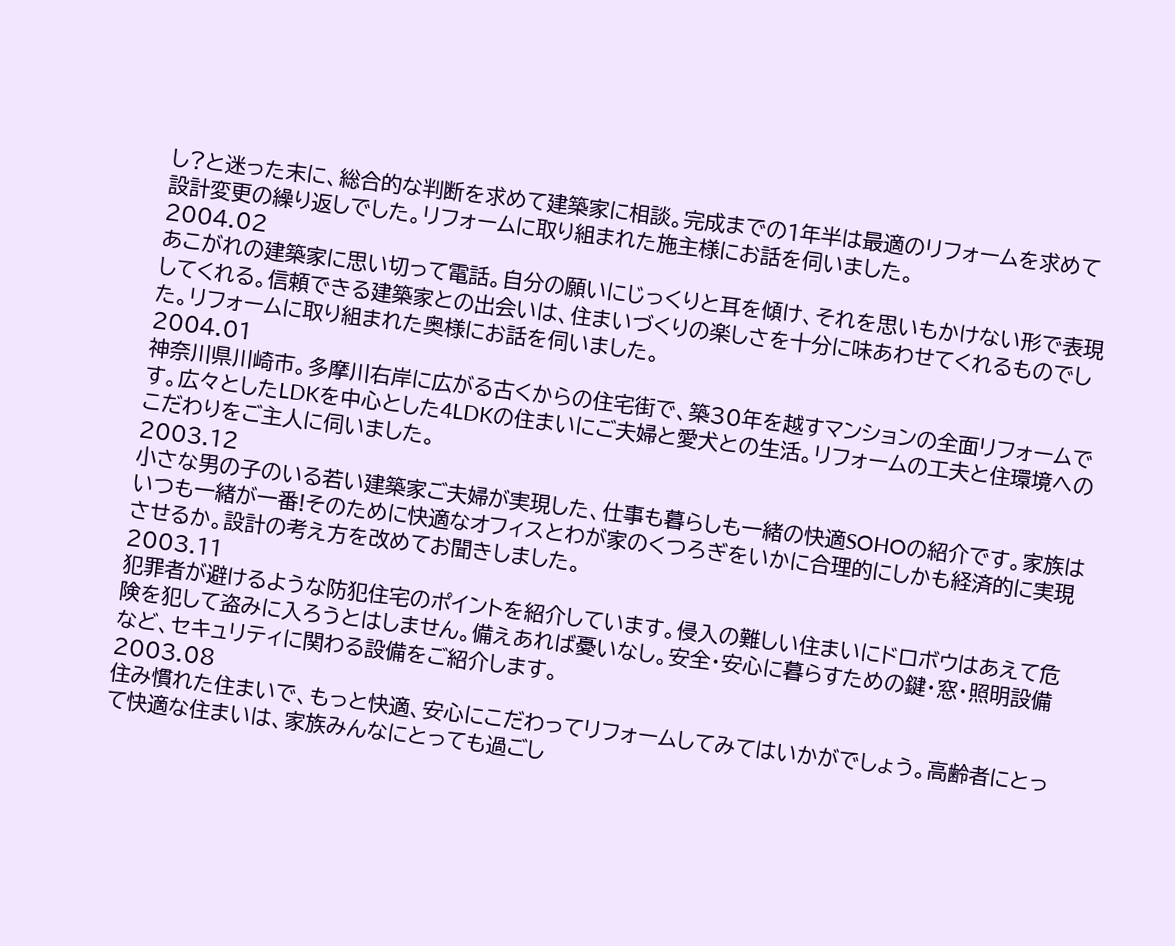し?と迷った末に、総合的な判断を求めて建築家に相談。完成までの1年半は最適のリフォームを求めて設計変更の繰り返しでした。リフォームに取り組まれた施主様にお話を伺いました。
2004.02
あこがれの建築家に思い切って電話。自分の願いにじっくりと耳を傾け、それを思いもかけない形で表現してくれる。信頼できる建築家との出会いは、住まいづくりの楽しさを十分に味あわせてくれるものでした。リフォームに取り組まれた奥様にお話を伺いました。
2004.01
神奈川県川崎市。多摩川右岸に広がる古くからの住宅街で、築30年を越すマンションの全面リフォームです。広々としたLDKを中心とした4LDKの住まいにご夫婦と愛犬との生活。リフォームの工夫と住環境へのこだわりをご主人に伺いました。
2003.12
小さな男の子のいる若い建築家ご夫婦が実現した、仕事も暮らしも一緒の快適SOHOの紹介です。家族はいつも一緒が一番!そのために快適なオフィスとわが家のくつろぎをいかに合理的にしかも経済的に実現させるか。設計の考え方を改めてお聞きしました。
2003.11
犯罪者が避けるような防犯住宅のポイントを紹介しています。侵入の難しい住まいにドロボウはあえて危険を犯して盗みに入ろうとはしません。備えあれば憂いなし。安全・安心に暮らすための鍵・窓・照明設備など、セキュリティに関わる設備をご紹介します。
2003.08
住み慣れた住まいで、もっと快適、安心にこだわってリフォームしてみてはいかがでしょう。高齢者にとって快適な住まいは、家族みんなにとっても過ごし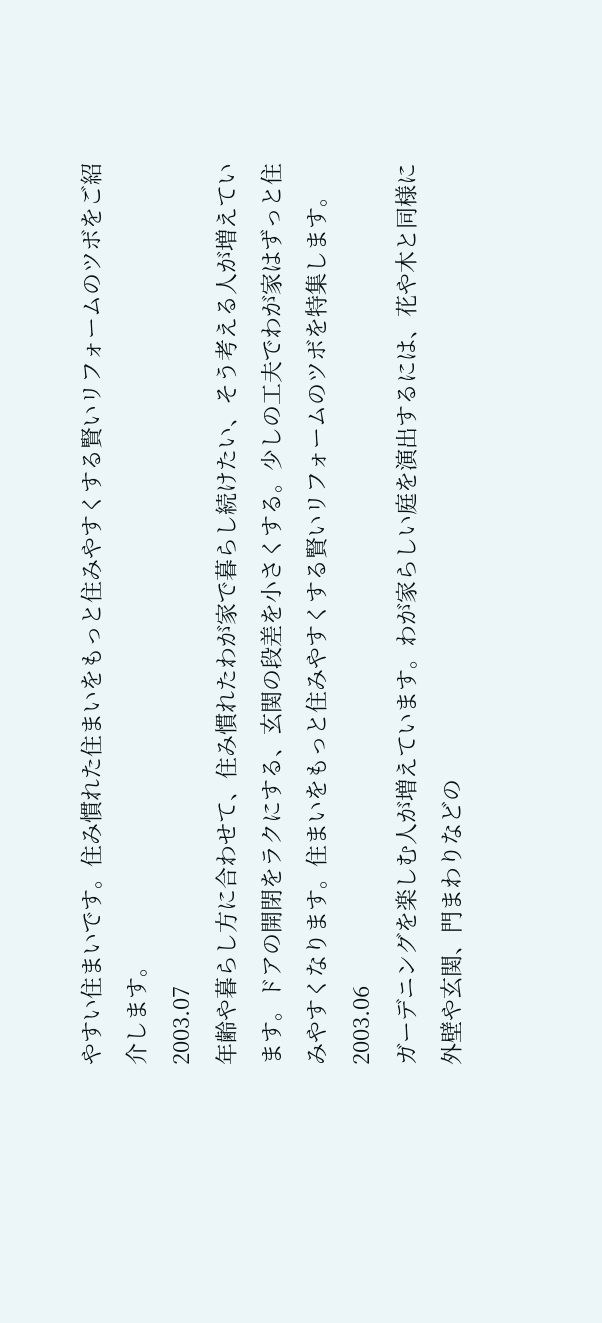やすい住まいです。住み慣れた住まいをもっと住みやすくする賢いリフォームのツボをご紹介します。
2003.07
年齢や暮らし方に合わせて、住み慣れたわが家で暮らし続けたい、そう考える人が増えています。ドアの開閉をラクにする、玄関の段差を小さくする。少しの工夫でわが家はずっと住みやすくなります。住まいをもっと住みやすくする賢いリフォームのツボを特集します。
2003.06
ガーデニングを楽しむ人が増えています。わが家らしい庭を演出するには、花や木と同様に外壁や玄関、門まわりなどの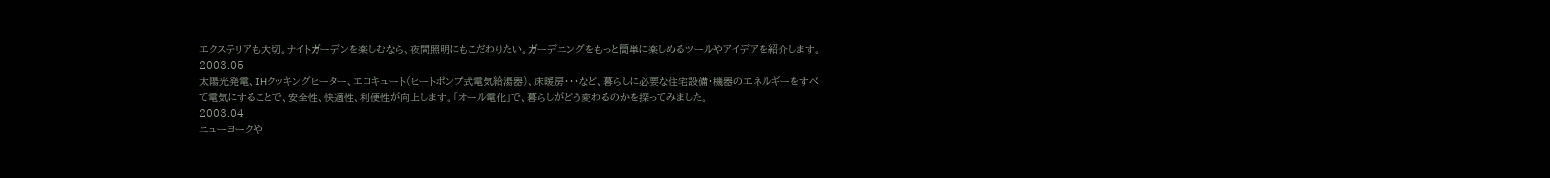エクステリアも大切。ナイトガーデンを楽しむなら、夜間照明にもこだわりたい。ガーデニングをもっと簡単に楽しめるツールやアイデアを紹介します。
2003.05
太陽光発電、IHクッキングヒーター、エコキュート(ヒートポンプ式電気給湯器)、床暖房・・・など、暮らしに必要な住宅設備・機器のエネルギーをすべて電気にすることで、安全性、快適性、利便性が向上します。「オール電化」で、暮らしがどう変わるのかを探ってみました。
2003.04
ニューヨークや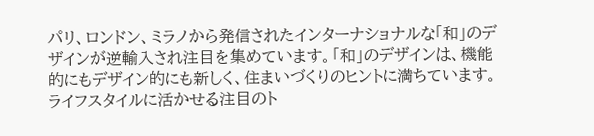パリ、ロンドン、ミラノから発信されたインターナショナルな「和」のデザインが逆輸入され注目を集めています。「和」のデザインは、機能的にもデザイン的にも新しく、住まいづくりのヒントに満ちています。ライフスタイルに活かせる注目のト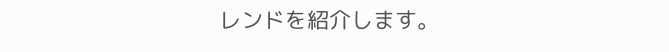レンドを紹介します。